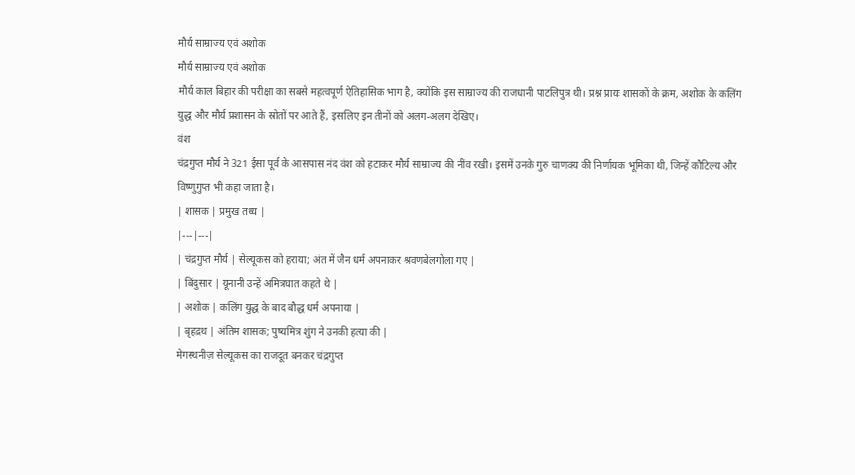मौर्य साम्राज्य एवं अशोक
मौर्य साम्राज्य एवं अशोक
मौर्य काल बिहार की परीक्षा का सबसे महत्वपूर्ण ऐतिहासिक भाग है, क्योंकि इस साम्राज्य की राजधानी पाटलिपुत्र थी। प्रश्न प्रायः शासकों के क्रम, अशोक के कलिंग युद्ध और मौर्य प्रशासन के स्रोतों पर आते हैं, इसलिए इन तीनों को अलग-अलग देखिए।
वंश
चंद्रगुप्त मौर्य ने 321 ईसा पूर्व के आसपास नंद वंश को हटाकर मौर्य साम्राज्य की नींव रखी। इसमें उनके गुरु चाणक्य की निर्णायक भूमिका थी, जिन्हें कौटिल्य और विष्णुगुप्त भी कहा जाता है।
| शासक | प्रमुख तथ्य |
|---|---|
| चंद्रगुप्त मौर्य | सेल्यूकस को हराया; अंत में जैन धर्म अपनाकर श्रवणबेलगोला गए |
| बिंदुसार | यूनानी उन्हें अमित्रघात कहते थे |
| अशोक | कलिंग युद्ध के बाद बौद्ध धर्म अपनाया |
| बृहद्रथ | अंतिम शासक; पुष्यमित्र शुंग ने उनकी हत्या की |
मेगस्थनीज़ सेल्यूकस का राजदूत बनकर चंद्रगुप्त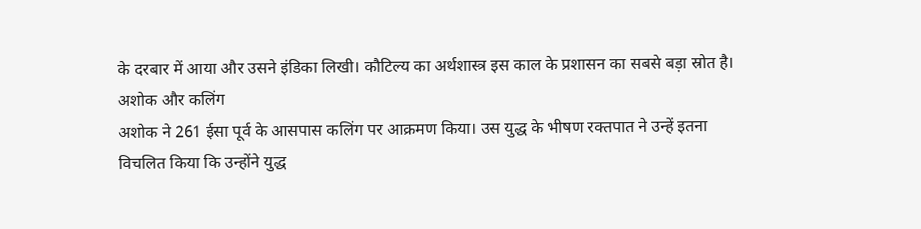के दरबार में आया और उसने इंडिका लिखी। कौटिल्य का अर्थशास्त्र इस काल के प्रशासन का सबसे बड़ा स्रोत है।
अशोक और कलिंग
अशोक ने 261 ईसा पूर्व के आसपास कलिंग पर आक्रमण किया। उस युद्ध के भीषण रक्तपात ने उन्हें इतना विचलित किया कि उन्होंने युद्ध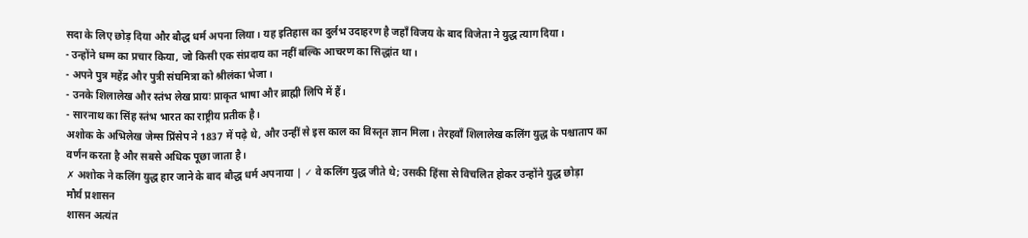सदा के लिए छोड़ दिया और बौद्ध धर्म अपना लिया। यह इतिहास का दुर्लभ उदाहरण है जहाँ विजय के बाद विजेता ने युद्ध त्याग दिया।
- उन्होंने धम्म का प्रचार किया, जो किसी एक संप्रदाय का नहीं बल्कि आचरण का सिद्धांत था।
- अपने पुत्र महेंद्र और पुत्री संघमित्रा को श्रीलंका भेजा।
- उनके शिलालेख और स्तंभ लेख प्रायः प्राकृत भाषा और ब्राह्मी लिपि में हैं।
- सारनाथ का सिंह स्तंभ भारत का राष्ट्रीय प्रतीक है।
अशोक के अभिलेख जेम्स प्रिंसेप ने 1837 में पढ़े थे, और उन्हीं से इस काल का विस्तृत ज्ञान मिला। तेरहवाँ शिलालेख कलिंग युद्ध के पश्चाताप का वर्णन करता है और सबसे अधिक पूछा जाता है।
✗ अशोक ने कलिंग युद्ध हार जाने के बाद बौद्ध धर्म अपनाया | ✓ वे कलिंग युद्ध जीते थे; उसकी हिंसा से विचलित होकर उन्होंने युद्ध छोड़ा
मौर्य प्रशासन
शासन अत्यंत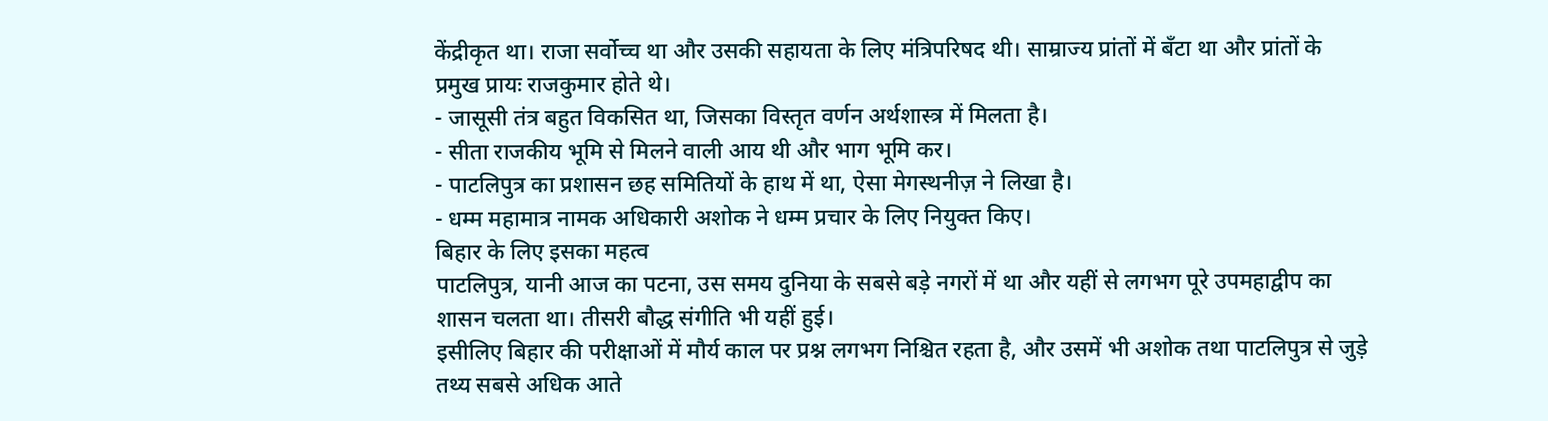केंद्रीकृत था। राजा सर्वोच्च था और उसकी सहायता के लिए मंत्रिपरिषद थी। साम्राज्य प्रांतों में बँटा था और प्रांतों के प्रमुख प्रायः राजकुमार होते थे।
- जासूसी तंत्र बहुत विकसित था, जिसका विस्तृत वर्णन अर्थशास्त्र में मिलता है।
- सीता राजकीय भूमि से मिलने वाली आय थी और भाग भूमि कर।
- पाटलिपुत्र का प्रशासन छह समितियों के हाथ में था, ऐसा मेगस्थनीज़ ने लिखा है।
- धम्म महामात्र नामक अधिकारी अशोक ने धम्म प्रचार के लिए नियुक्त किए।
बिहार के लिए इसका महत्व
पाटलिपुत्र, यानी आज का पटना, उस समय दुनिया के सबसे बड़े नगरों में था और यहीं से लगभग पूरे उपमहाद्वीप का शासन चलता था। तीसरी बौद्ध संगीति भी यहीं हुई।
इसीलिए बिहार की परीक्षाओं में मौर्य काल पर प्रश्न लगभग निश्चित रहता है, और उसमें भी अशोक तथा पाटलिपुत्र से जुड़े तथ्य सबसे अधिक आते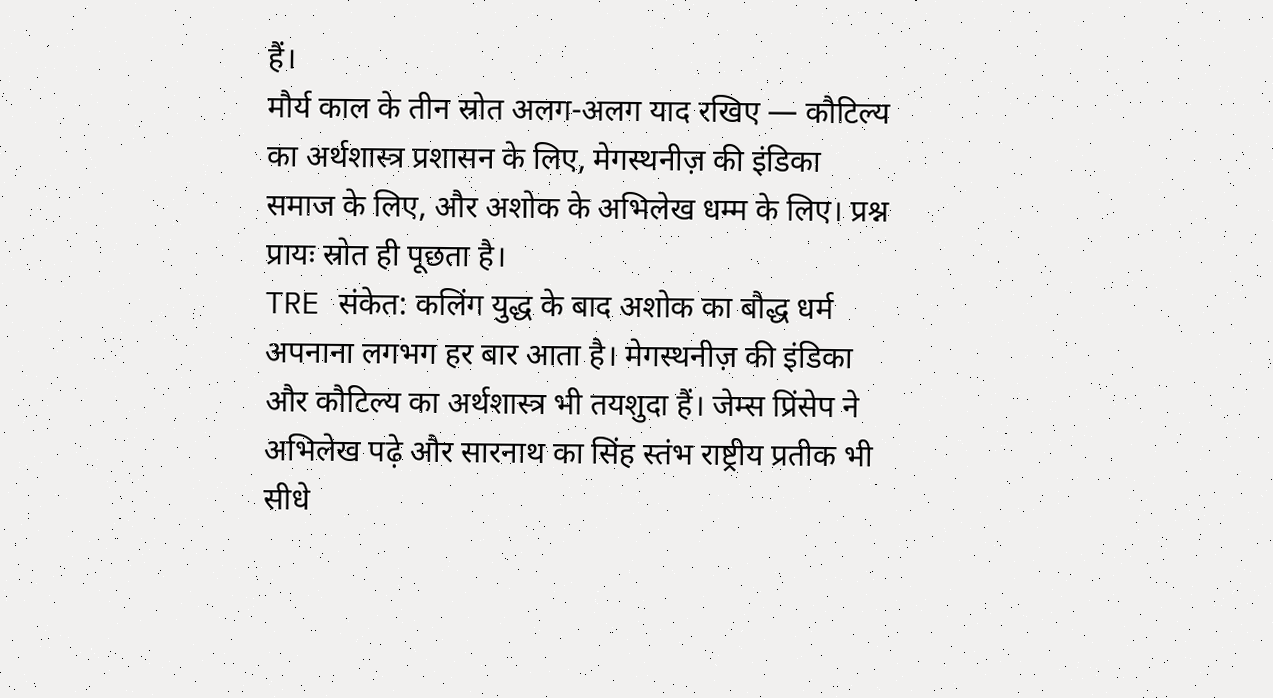हैं।
मौर्य काल के तीन स्रोत अलग-अलग याद रखिए — कौटिल्य का अर्थशास्त्र प्रशासन के लिए, मेगस्थनीज़ की इंडिका समाज के लिए, और अशोक के अभिलेख धम्म के लिए। प्रश्न प्रायः स्रोत ही पूछता है।
TRE संकेत: कलिंग युद्ध के बाद अशोक का बौद्ध धर्म अपनाना लगभग हर बार आता है। मेगस्थनीज़ की इंडिका और कौटिल्य का अर्थशास्त्र भी तयशुदा हैं। जेम्स प्रिंसेप ने अभिलेख पढ़े और सारनाथ का सिंह स्तंभ राष्ट्रीय प्रतीक भी सीधे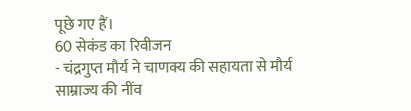पूछे गए हैं।
60 सेकंड का रिवीजन
- चंद्रगुप्त मौर्य ने चाणक्य की सहायता से मौर्य साम्राज्य की नींव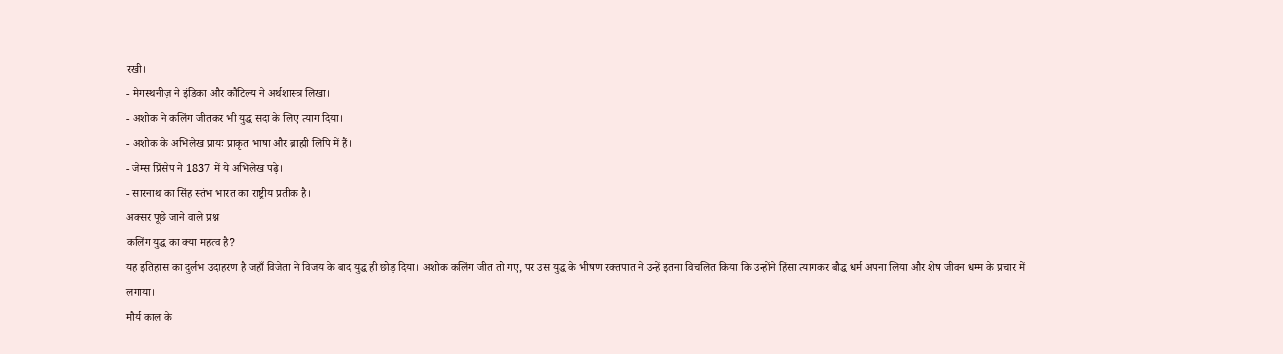रखी।
- मेगस्थनीज़ ने इंडिका और कौटिल्य ने अर्थशास्त्र लिखा।
- अशोक ने कलिंग जीतकर भी युद्ध सदा के लिए त्याग दिया।
- अशोक के अभिलेख प्रायः प्राकृत भाषा और ब्राह्मी लिपि में हैं।
- जेम्स प्रिंसेप ने 1837 में ये अभिलेख पढ़े।
- सारनाथ का सिंह स्तंभ भारत का राष्ट्रीय प्रतीक है।
अक्सर पूछे जाने वाले प्रश्न
कलिंग युद्ध का क्या महत्व है?
यह इतिहास का दुर्लभ उदाहरण है जहाँ विजेता ने विजय के बाद युद्ध ही छोड़ दिया। अशोक कलिंग जीत तो गए, पर उस युद्ध के भीषण रक्तपात ने उन्हें इतना विचलित किया कि उन्होंने हिंसा त्यागकर बौद्ध धर्म अपना लिया और शेष जीवन धम्म के प्रचार में लगाया।
मौर्य काल के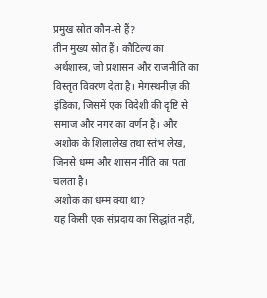प्रमुख स्रोत कौन-से हैं?
तीन मुख्य स्रोत हैं। कौटिल्य का अर्थशास्त्र, जो प्रशासन और राजनीति का विस्तृत विवरण देता है। मेगस्थनीज़ की इंडिका, जिसमें एक विदेशी की दृष्टि से समाज और नगर का वर्णन है। और अशोक के शिलालेख तथा स्तंभ लेख, जिनसे धम्म और शासन नीति का पता चलता है।
अशोक का धम्म क्या था?
यह किसी एक संप्रदाय का सिद्धांत नहीं,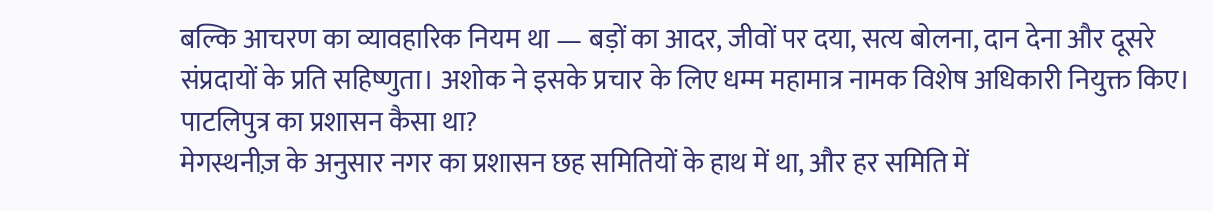बल्कि आचरण का व्यावहारिक नियम था — बड़ों का आदर, जीवों पर दया, सत्य बोलना, दान देना और दूसरे संप्रदायों के प्रति सहिष्णुता। अशोक ने इसके प्रचार के लिए धम्म महामात्र नामक विशेष अधिकारी नियुक्त किए।
पाटलिपुत्र का प्रशासन कैसा था?
मेगस्थनीज़ के अनुसार नगर का प्रशासन छह समितियों के हाथ में था, और हर समिति में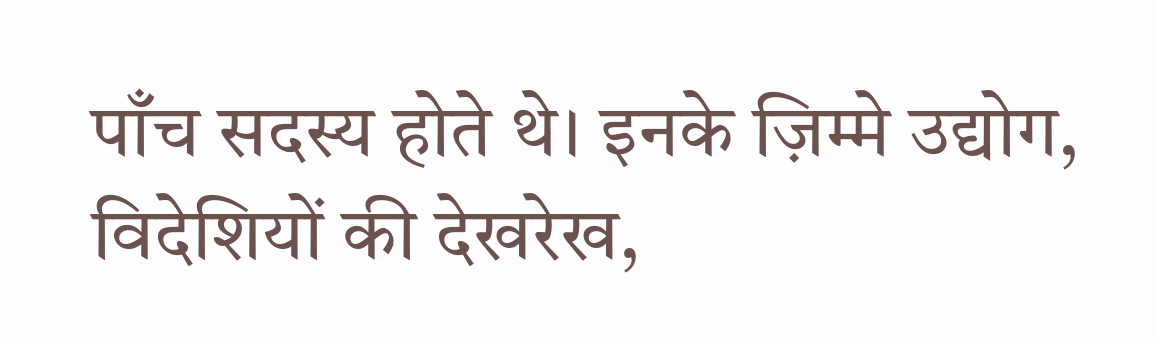पाँच सदस्य होते थे। इनके ज़िम्मे उद्योग, विदेशियों की देखरेख,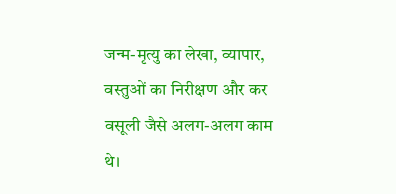जन्म-मृत्यु का लेखा, व्यापार, वस्तुओं का निरीक्षण और कर वसूली जैसे अलग-अलग काम थे।